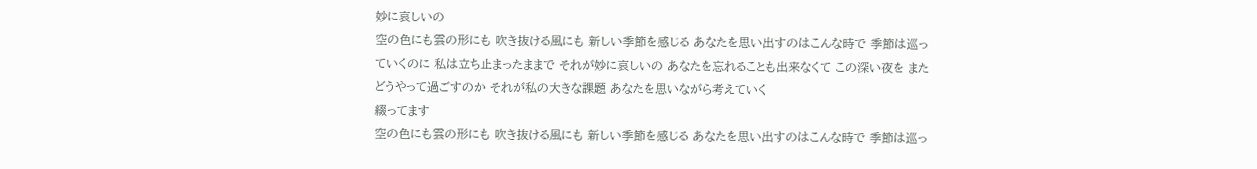妙に哀しいの
空の色にも雲の形にも 吹き抜ける風にも 新しい季節を感じる あなたを思い出すのはこんな時で 季節は巡っていくのに 私は立ち止まったままで それが妙に哀しいの あなたを忘れることも出来なくて この深い夜を またどうやって過ごすのか それが私の大きな課題 あなたを思いながら考えていく
綴ってます
空の色にも雲の形にも 吹き抜ける風にも 新しい季節を感じる あなたを思い出すのはこんな時で 季節は巡っ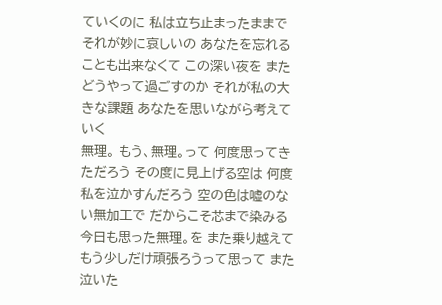ていくのに 私は立ち止まったままで それが妙に哀しいの あなたを忘れることも出来なくて この深い夜を またどうやって過ごすのか それが私の大きな課題 あなたを思いながら考えていく
無理。 もう、無理。って 何度思ってきただろう その度に見上げる空は 何度私を泣かすんだろう 空の色は嘘のない無加工で だからこそ芯まで染みる 今日も思った無理。を また乗り越えて もう少しだけ頑張ろうって思って また泣いた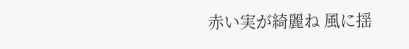赤い実が綺麗ね 風に揺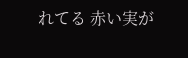れてる 赤い実が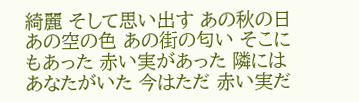綺麗 そして思い出す あの秋の日 あの空の色 あの街の匂い そこにもあった 赤い実があった 隣にはあなたがいた 今はただ 赤い実だ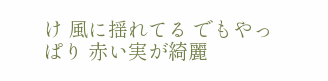け 風に揺れてる でもやっぱり 赤い実が綺麗